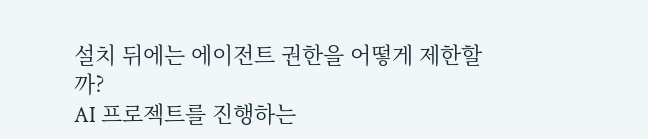설치 뒤에는 에이전트 권한을 어떻게 제한할까?
AI 프로젝트를 진행하는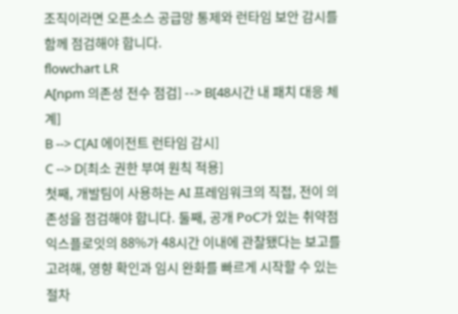조직이라면 오픈소스 공급망 통제와 런타임 보안 감시를 함께 점검해야 합니다.
flowchart LR
A[npm 의존성 전수 점검] --> B[48시간 내 패치 대응 체계]
B --> C[AI 에이전트 런타임 감시]
C --> D[최소 권한 부여 원칙 적용]
첫째, 개발팀이 사용하는 AI 프레임워크의 직접, 전이 의존성을 점검해야 합니다. 둘째, 공개 PoC가 있는 취약점 익스플로잇의 88%가 48시간 이내에 관찰됐다는 보고를 고려해, 영향 확인과 임시 완화를 빠르게 시작할 수 있는 절차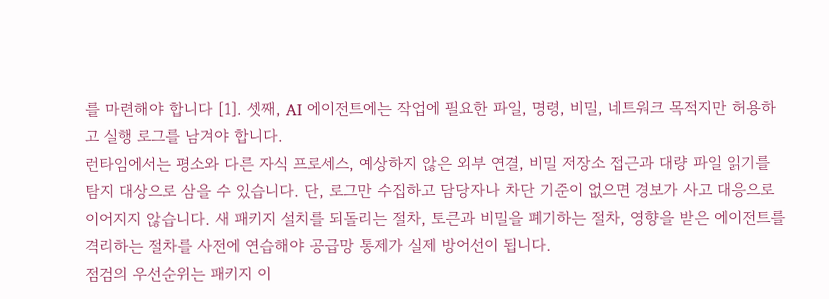를 마련해야 합니다 [1]. 셋째, AI 에이전트에는 작업에 필요한 파일, 명령, 비밀, 네트워크 목적지만 허용하고 실행 로그를 남겨야 합니다.
런타임에서는 평소와 다른 자식 프로세스, 예상하지 않은 외부 연결, 비밀 저장소 접근과 대량 파일 읽기를 탐지 대상으로 삼을 수 있습니다. 단, 로그만 수집하고 담당자나 차단 기준이 없으면 경보가 사고 대응으로 이어지지 않습니다. 새 패키지 설치를 되돌리는 절차, 토큰과 비밀을 폐기하는 절차, 영향을 받은 에이전트를 격리하는 절차를 사전에 연습해야 공급망 통제가 실제 방어선이 됩니다.
점검의 우선순위는 패키지 이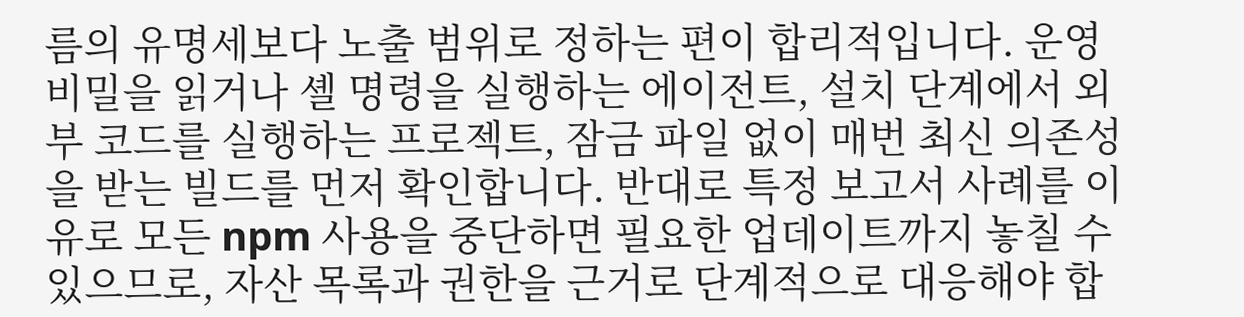름의 유명세보다 노출 범위로 정하는 편이 합리적입니다. 운영 비밀을 읽거나 셸 명령을 실행하는 에이전트, 설치 단계에서 외부 코드를 실행하는 프로젝트, 잠금 파일 없이 매번 최신 의존성을 받는 빌드를 먼저 확인합니다. 반대로 특정 보고서 사례를 이유로 모든 npm 사용을 중단하면 필요한 업데이트까지 놓칠 수 있으므로, 자산 목록과 권한을 근거로 단계적으로 대응해야 합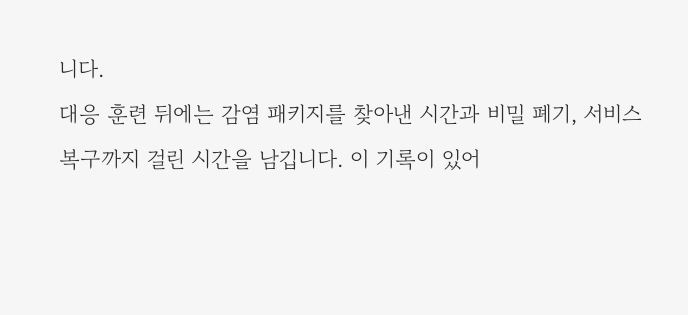니다.
대응 훈련 뒤에는 감염 패키지를 찾아낸 시간과 비밀 폐기, 서비스 복구까지 걸린 시간을 남깁니다. 이 기록이 있어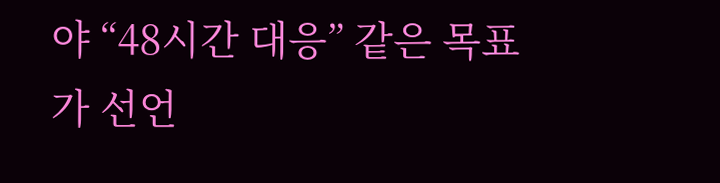야 “48시간 대응” 같은 목표가 선언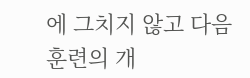에 그치지 않고 다음 훈련의 개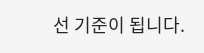선 기준이 됩니다.